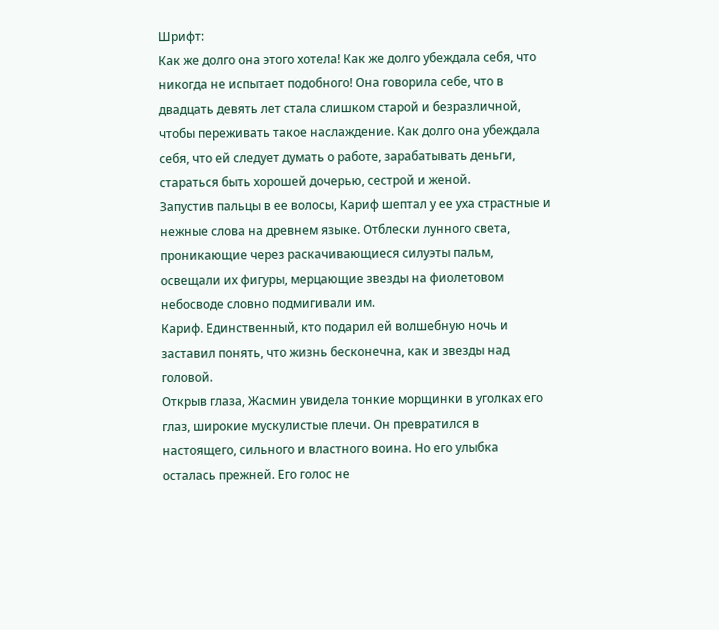Шрифт:
Как же долго она этого хотела! Как же долго убеждала себя, что никогда не испытает подобного! Она говорила себе, что в двадцать девять лет стала слишком старой и безразличной, чтобы переживать такое наслаждение. Как долго она убеждала себя, что ей следует думать о работе, зарабатывать деньги, стараться быть хорошей дочерью, сестрой и женой.
Запустив пальцы в ее волосы, Кариф шептал у ее уха страстные и нежные слова на древнем языке. Отблески лунного света, проникающие через раскачивающиеся силуэты пальм, освещали их фигуры, мерцающие звезды на фиолетовом небосводе словно подмигивали им.
Кариф. Единственный, кто подарил ей волшебную ночь и заставил понять, что жизнь бесконечна, как и звезды над головой.
Открыв глаза, Жасмин увидела тонкие морщинки в уголках его глаз, широкие мускулистые плечи. Он превратился в настоящего, сильного и властного воина. Но его улыбка осталась прежней. Его голос не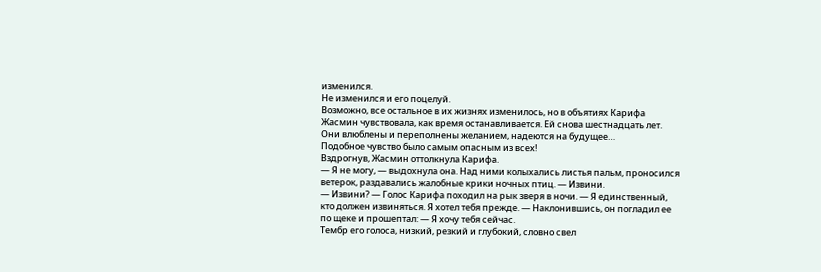изменился.
Не изменился и его поцелуй.
Возможно, все остальное в их жизнях изменилось, но в объятиях Карифа Жасмин чувствовала, как время останавливается. Ей снова шестнадцать лет. Они влюблены и переполнены желанием, надеются на будущее…
Подобное чувство было самым опасным из всех!
Вздрогнув, Жасмин оттолкнула Карифа.
— Я не могу, — выдохнула она. Над ними колыхались листья пальм, проносился ветерок, раздавались жалобные крики ночных птиц. — Извини.
— Извини? — Голос Карифа походил на рык зверя в ночи. — Я единственный, кто должен извиняться. Я хотел тебя прежде. — Наклонившись, он погладил ее по щеке и прошептал: — Я хочу тебя сейчас.
Тембр его голоса, низкий, резкий и глубокий, словно свел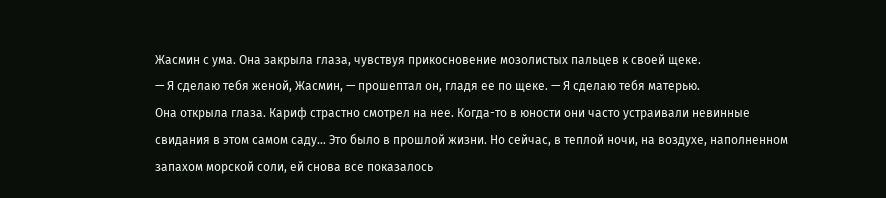Жасмин с ума. Она закрыла глаза, чувствуя прикосновение мозолистых пальцев к своей щеке.
— Я сделаю тебя женой, Жасмин, — прошептал он, гладя ее по щеке. — Я сделаю тебя матерью.
Она открыла глаза. Кариф страстно смотрел на нее. Когда-то в юности они часто устраивали невинные свидания в этом самом саду… Это было в прошлой жизни. Но сейчас, в теплой ночи, на воздухе, наполненном запахом морской соли, ей снова все показалось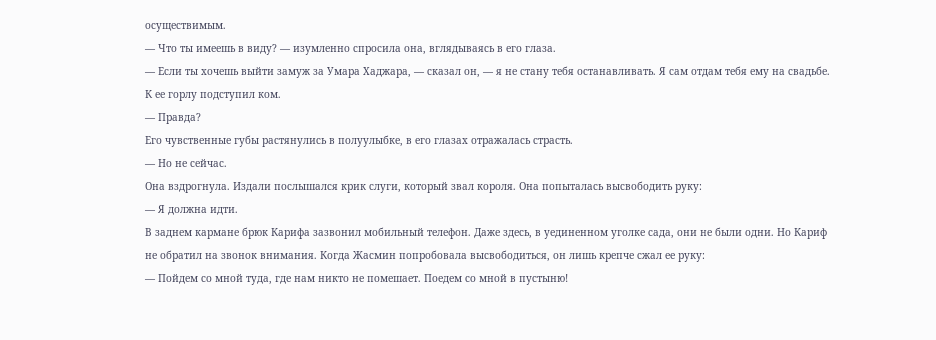осуществимым.
— Что ты имеешь в виду? — изумленно спросила она, вглядываясь в его глаза.
— Если ты хочешь выйти замуж за Умара Хаджара, — сказал он, — я не стану тебя останавливать. Я сам отдам тебя ему на свадьбе.
К ее горлу подступил ком.
— Правда?
Его чувственные губы растянулись в полуулыбке, в его глазах отражалась страсть.
— Но не сейчас.
Она вздрогнула. Издали послышался крик слуги, который звал короля. Она попыталась высвободить руку:
— Я должна идти.
В заднем кармане брюк Карифа зазвонил мобильный телефон. Даже здесь, в уединенном уголке сада, они не были одни. Но Кариф не обратил на звонок внимания. Когда Жасмин попробовала высвободиться, он лишь крепче сжал ее руку:
— Пойдем со мной туда, где нам никто не помешает. Поедем со мной в пустыню!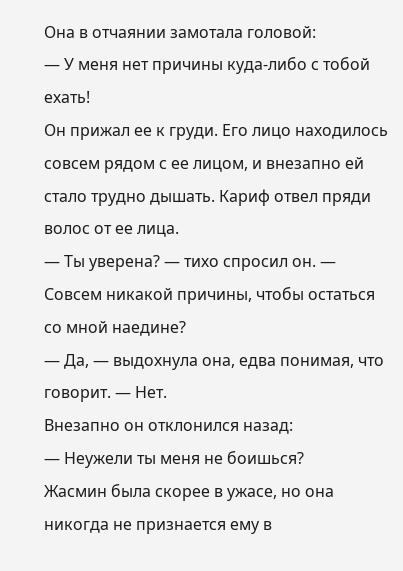Она в отчаянии замотала головой:
— У меня нет причины куда-либо с тобой ехать!
Он прижал ее к груди. Его лицо находилось совсем рядом с ее лицом, и внезапно ей стало трудно дышать. Кариф отвел пряди волос от ее лица.
— Ты уверена? — тихо спросил он. — Совсем никакой причины, чтобы остаться со мной наедине?
— Да, — выдохнула она, едва понимая, что говорит. — Нет.
Внезапно он отклонился назад:
— Неужели ты меня не боишься?
Жасмин была скорее в ужасе, но она никогда не признается ему в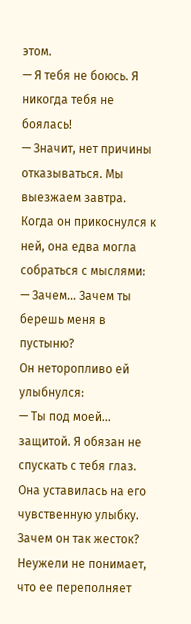этом.
— Я тебя не боюсь. Я никогда тебя не боялась!
— Значит, нет причины отказываться. Мы выезжаем завтра.
Когда он прикоснулся к ней, она едва могла собраться с мыслями:
— Зачем… Зачем ты берешь меня в пустыню?
Он неторопливо ей улыбнулся:
— Ты под моей… защитой. Я обязан не спускать с тебя глаз.
Она уставилась на его чувственную улыбку. Зачем он так жесток? Неужели не понимает, что ее переполняет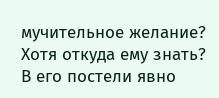мучительное желание?
Хотя откуда ему знать? В его постели явно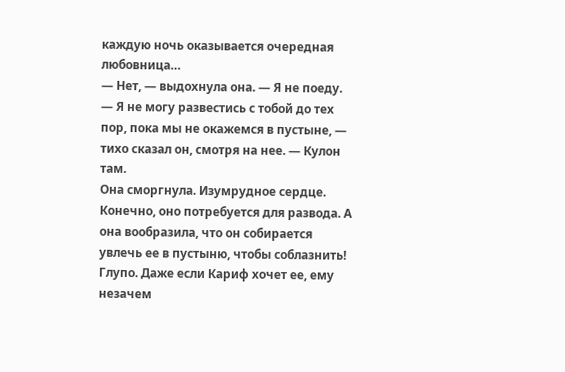каждую ночь оказывается очередная любовница…
— Нет, — выдохнула она. — Я не поеду.
— Я не могу развестись с тобой до тех пор, пока мы не окажемся в пустыне, — тихо сказал он, смотря на нее. — Кулон там.
Она сморгнула. Изумрудное сердце. Конечно, оно потребуется для развода. А она вообразила, что он собирается увлечь ее в пустыню, чтобы соблазнить! Глупо. Даже если Кариф хочет ее, ему незачем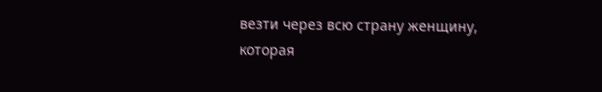везти через всю страну женщину, которая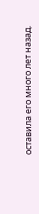оставила его много лет назад.